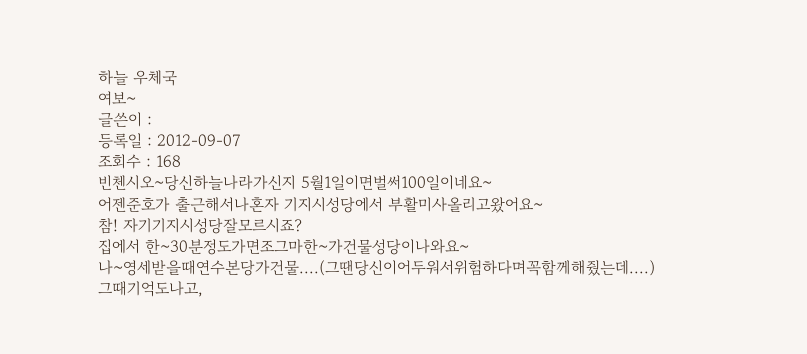하늘 우체국
여보~
글쓴이 :
등록일 : 2012-09-07
조회수 : 168
빈첸시오~당신하늘나라가신지 5월1일이면벌써100일이네요~
어젠준호가 출근해서나혼자 기지시성당에서 부활미사올리고왔어요~
참! 자기기지시성당잘모르시죠?
집에서 한~30분정도가면조그마한~가건물성당이나와요~
나~영세받을때연수본당가건물....(그땐당신이어두워서위험하다며꼭함께해줬는데....)
그때기억도나고,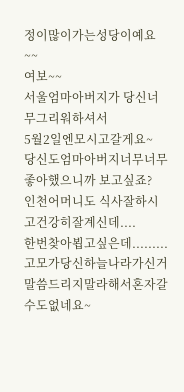정이많이가는성당이예요~~
여보~~
서울엄마아버지가 당신너무그리워하셔서
5월2일엔모시고갈게요~
당신도엄마아버지너무너무좋아했으니까 보고싶죠?
인천어머니도 식사잘하시고건강히잘계신데....
한번찾아뵙고싶은데.........
고모가당신하늘나라가신거말씀드리지말라해서혼자갈수도없네요~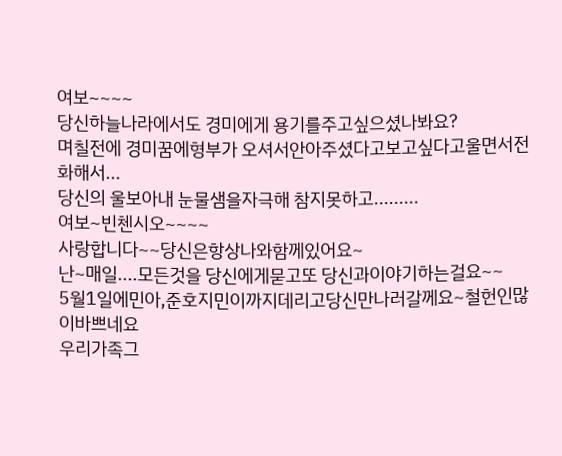여보~~~~
당신하늘나라에서도 경미에게 용기를주고싶으셨나봐요?
며칠전에 경미꿈에형부가 오셔서안아주셨다고보고싶다고울면서전화해서...
당신의 울보아내 눈물샘을자극해 참지못하고.........
여보~빈첸시오~~~~
사랑합니다~~당신은항상나와함께있어요~
난~매일....모든것을 당신에게묻고또 당신과이야기하는걸요~~
5월1일에민아,준호지민이까지데리고당신만나러갈께요~철헌인많이바쁘네요
우리가족그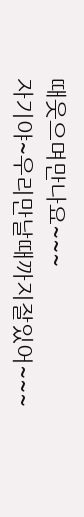때웃으며만나요~~~
자기야~우리만날때까지잘있어~~~